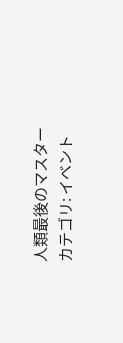人類最後のマスター
カテゴリ: イベント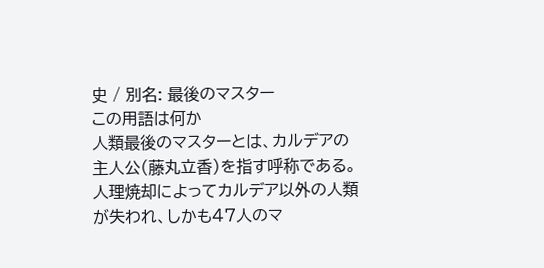史 / 別名: 最後のマスター
この用語は何か
人類最後のマスターとは、カルデアの主人公(藤丸立香)を指す呼称である。人理焼却によってカルデア以外の人類が失われ、しかも47人のマ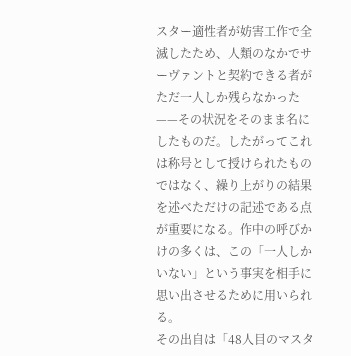スター適性者が妨害工作で全滅したため、人類のなかでサーヴァントと契約できる者がただ一人しか残らなかった——その状況をそのまま名にしたものだ。したがってこれは称号として授けられたものではなく、繰り上がりの結果を述べただけの記述である点が重要になる。作中の呼びかけの多くは、この「一人しかいない」という事実を相手に思い出させるために用いられる。
その出自は「48人目のマスタ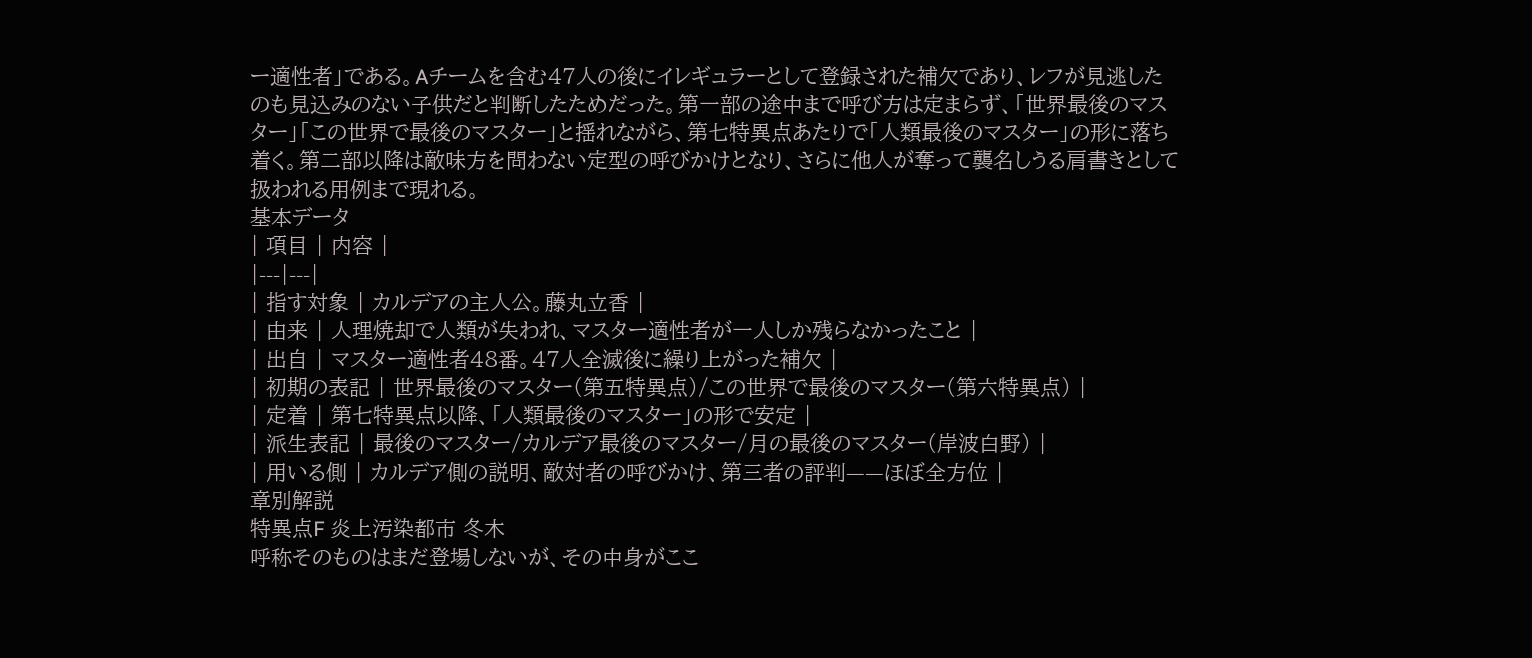ー適性者」である。Aチームを含む47人の後にイレギュラーとして登録された補欠であり、レフが見逃したのも見込みのない子供だと判断したためだった。第一部の途中まで呼び方は定まらず、「世界最後のマスター」「この世界で最後のマスター」と揺れながら、第七特異点あたりで「人類最後のマスター」の形に落ち着く。第二部以降は敵味方を問わない定型の呼びかけとなり、さらに他人が奪って襲名しうる肩書きとして扱われる用例まで現れる。
基本データ
| 項目 | 内容 |
|---|---|
| 指す対象 | カルデアの主人公。藤丸立香 |
| 由来 | 人理焼却で人類が失われ、マスター適性者が一人しか残らなかったこと |
| 出自 | マスター適性者48番。47人全滅後に繰り上がった補欠 |
| 初期の表記 | 世界最後のマスター(第五特異点)/この世界で最後のマスター(第六特異点) |
| 定着 | 第七特異点以降、「人類最後のマスター」の形で安定 |
| 派生表記 | 最後のマスター/カルデア最後のマスター/月の最後のマスター(岸波白野) |
| 用いる側 | カルデア側の説明、敵対者の呼びかけ、第三者の評判——ほぼ全方位 |
章別解説
特異点F 炎上汚染都市 冬木
呼称そのものはまだ登場しないが、その中身がここ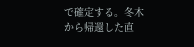で確定する。冬木から帰還した直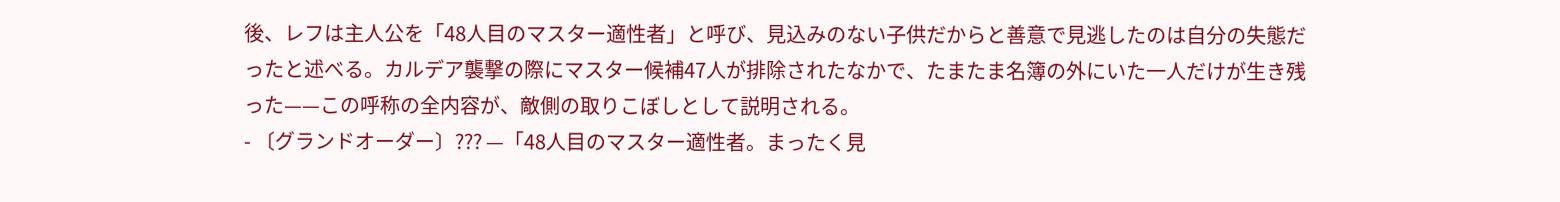後、レフは主人公を「48人目のマスター適性者」と呼び、見込みのない子供だからと善意で見逃したのは自分の失態だったと述べる。カルデア襲撃の際にマスター候補47人が排除されたなかで、たまたま名簿の外にいた一人だけが生き残った——この呼称の全内容が、敵側の取りこぼしとして説明される。
- 〔グランドオーダー〕??? —「48人目のマスター適性者。まったく見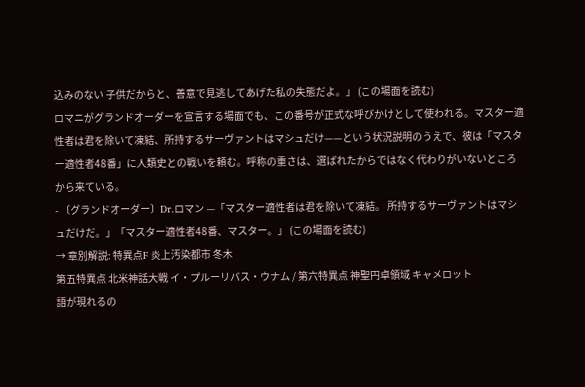込みのない 子供だからと、善意で見逃してあげた私の失態だよ。」 (この場面を読む)
ロマニがグランドオーダーを宣言する場面でも、この番号が正式な呼びかけとして使われる。マスター適性者は君を除いて凍結、所持するサーヴァントはマシュだけ——という状況説明のうえで、彼は「マスター適性者48番」に人類史との戦いを頼む。呼称の重さは、選ばれたからではなく代わりがいないところから来ている。
- 〔グランドオーダー〕Dr.ロマン —「マスター適性者は君を除いて凍結。 所持するサーヴァントはマシュだけだ。」「マスター適性者48番、マスター。」 (この場面を読む)
→ 章別解説: 特異点F 炎上汚染都市 冬木
第五特異点 北米神話大戦 イ・プルーリバス・ウナム / 第六特異点 神聖円卓領域 キャメロット
語が現れるの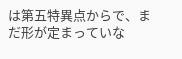は第五特異点からで、まだ形が定まっていな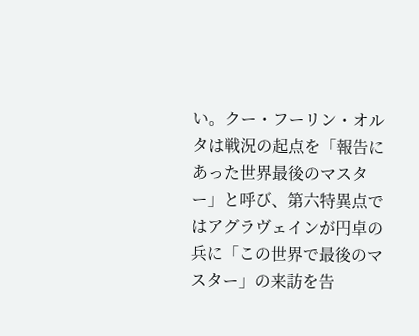い。クー・フーリン・オルタは戦況の起点を「報告にあった世界最後のマスター」と呼び、第六特異点ではアグラヴェインが円卓の兵に「この世界で最後のマスター」の来訪を告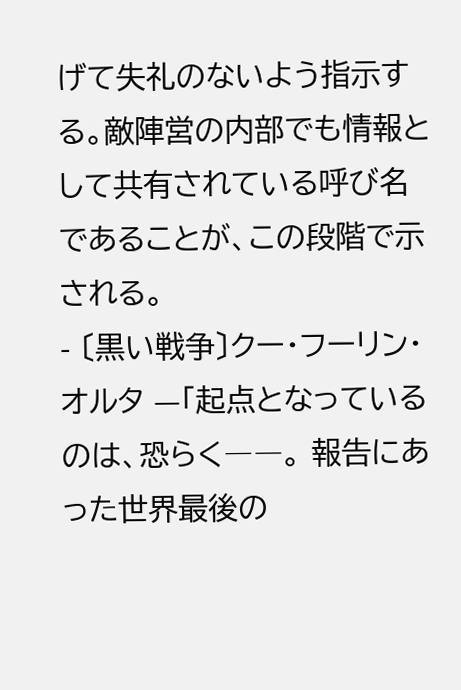げて失礼のないよう指示する。敵陣営の内部でも情報として共有されている呼び名であることが、この段階で示される。
- 〔黒い戦争〕クー・フーリン・オルタ —「起点となっているのは、恐らく――。 報告にあった世界最後の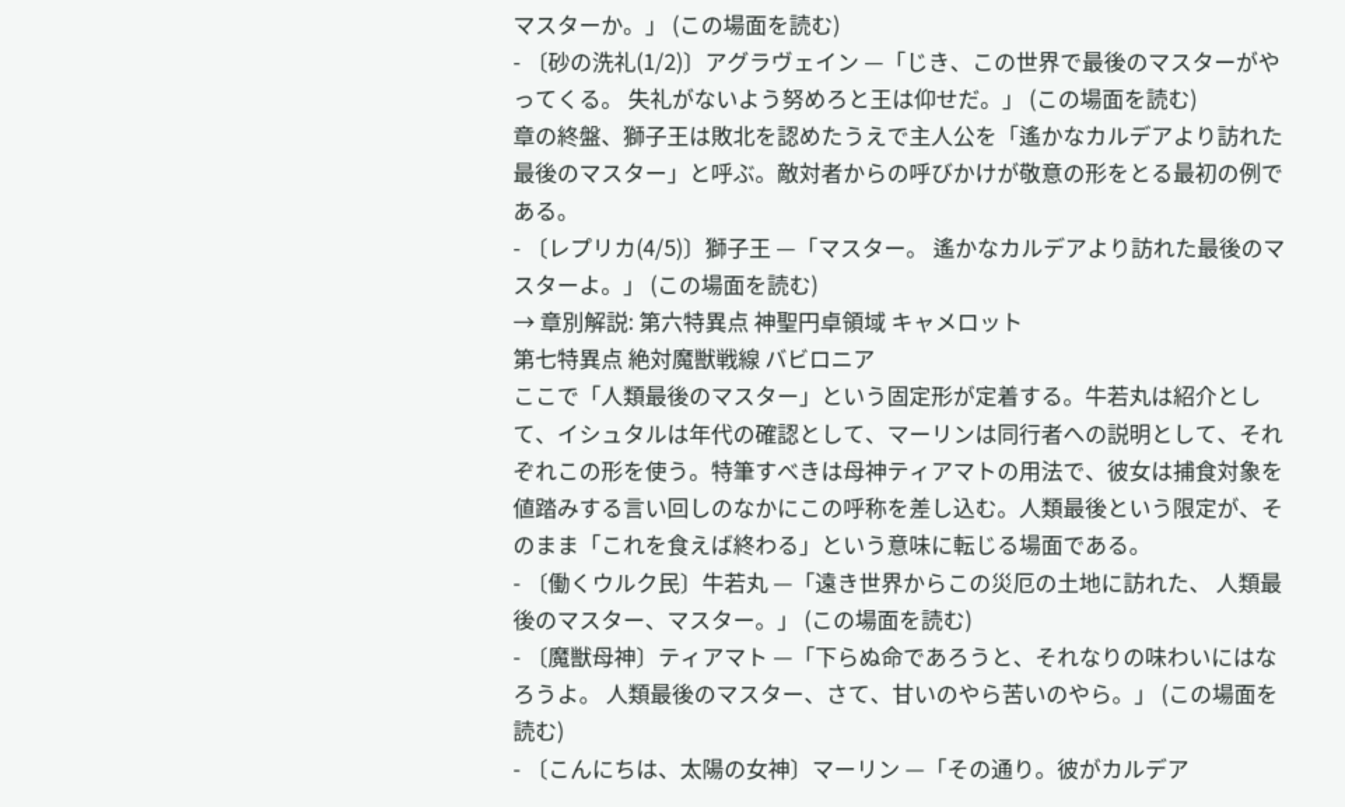マスターか。」 (この場面を読む)
- 〔砂の洗礼(1/2)〕アグラヴェイン —「じき、この世界で最後のマスターがやってくる。 失礼がないよう努めろと王は仰せだ。」 (この場面を読む)
章の終盤、獅子王は敗北を認めたうえで主人公を「遙かなカルデアより訪れた最後のマスター」と呼ぶ。敵対者からの呼びかけが敬意の形をとる最初の例である。
- 〔レプリカ(4/5)〕獅子王 —「マスター。 遙かなカルデアより訪れた最後のマスターよ。」 (この場面を読む)
→ 章別解説: 第六特異点 神聖円卓領域 キャメロット
第七特異点 絶対魔獣戦線 バビロニア
ここで「人類最後のマスター」という固定形が定着する。牛若丸は紹介として、イシュタルは年代の確認として、マーリンは同行者への説明として、それぞれこの形を使う。特筆すべきは母神ティアマトの用法で、彼女は捕食対象を値踏みする言い回しのなかにこの呼称を差し込む。人類最後という限定が、そのまま「これを食えば終わる」という意味に転じる場面である。
- 〔働くウルク民〕牛若丸 —「遠き世界からこの災厄の土地に訪れた、 人類最後のマスター、マスター。」 (この場面を読む)
- 〔魔獣母神〕ティアマト —「下らぬ命であろうと、それなりの味わいにはなろうよ。 人類最後のマスター、さて、甘いのやら苦いのやら。」 (この場面を読む)
- 〔こんにちは、太陽の女神〕マーリン —「その通り。彼がカルデア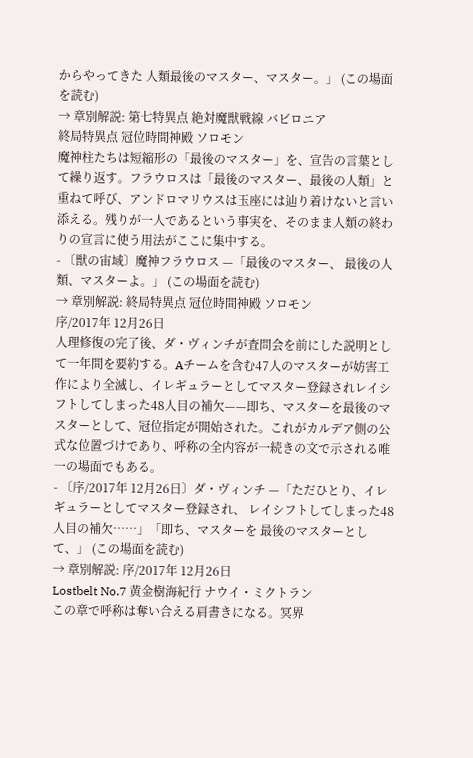からやってきた 人類最後のマスター、マスター。」 (この場面を読む)
→ 章別解説: 第七特異点 絶対魔獣戦線 バビロニア
終局特異点 冠位時間神殿 ソロモン
魔神柱たちは短縮形の「最後のマスター」を、宣告の言葉として繰り返す。フラウロスは「最後のマスター、最後の人類」と重ねて呼び、アンドロマリウスは玉座には辿り着けないと言い添える。残りが一人であるという事実を、そのまま人類の終わりの宣言に使う用法がここに集中する。
- 〔獣の宙域〕魔神フラウロス —「最後のマスター、 最後の人類、マスターよ。」 (この場面を読む)
→ 章別解説: 終局特異点 冠位時間神殿 ソロモン
序/2017年 12月26日
人理修復の完了後、ダ・ヴィンチが査問会を前にした説明として一年間を要約する。Aチームを含む47人のマスターが妨害工作により全滅し、イレギュラーとしてマスター登録されレイシフトしてしまった48人目の補欠——即ち、マスターを最後のマスターとして、冠位指定が開始された。これがカルデア側の公式な位置づけであり、呼称の全内容が一続きの文で示される唯一の場面でもある。
- 〔序/2017年 12月26日〕ダ・ヴィンチ —「ただひとり、イレギュラーとしてマスター登録され、 レイシフトしてしまった48人目の補欠……」「即ち、マスターを 最後のマスターとして、」 (この場面を読む)
→ 章別解説: 序/2017年 12月26日
Lostbelt No.7 黄金樹海紀行 ナウイ・ミクトラン
この章で呼称は奪い合える肩書きになる。冥界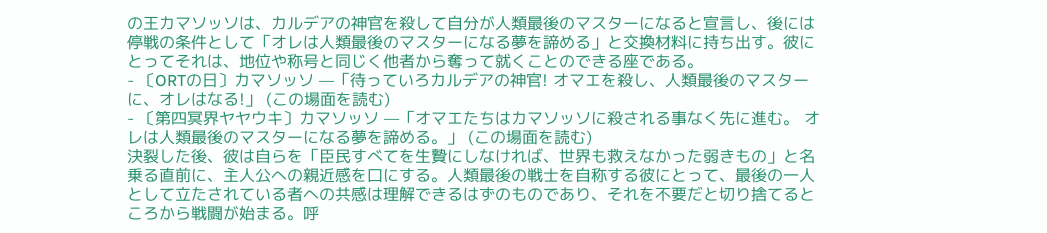の王カマソッソは、カルデアの神官を殺して自分が人類最後のマスターになると宣言し、後には停戦の条件として「オレは人類最後のマスターになる夢を諦める」と交換材料に持ち出す。彼にとってそれは、地位や称号と同じく他者から奪って就くことのできる座である。
- 〔ORTの日〕カマソッソ —「待っていろカルデアの神官! オマエを殺し、人類最後のマスターに、オレはなる!」 (この場面を読む)
- 〔第四冥界ヤヤウキ〕カマソッソ —「オマエたちはカマソッソに殺される事なく先に進む。 オレは人類最後のマスターになる夢を諦める。」 (この場面を読む)
決裂した後、彼は自らを「臣民すべてを生贄にしなければ、世界も救えなかった弱きもの」と名乗る直前に、主人公への親近感を口にする。人類最後の戦士を自称する彼にとって、最後の一人として立たされている者への共感は理解できるはずのものであり、それを不要だと切り捨てるところから戦闘が始まる。呼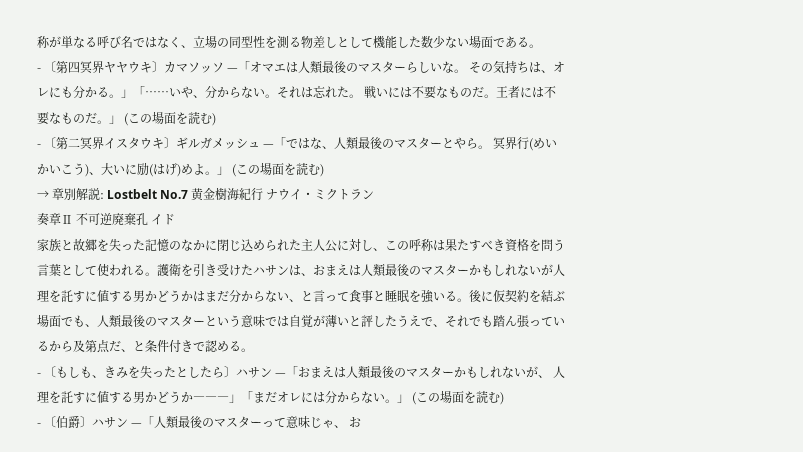称が単なる呼び名ではなく、立場の同型性を測る物差しとして機能した数少ない場面である。
- 〔第四冥界ヤヤウキ〕カマソッソ —「オマエは人類最後のマスターらしいな。 その気持ちは、オレにも分かる。」「……いや、分からない。それは忘れた。 戦いには不要なものだ。王者には不要なものだ。」 (この場面を読む)
- 〔第二冥界イスタウキ〕ギルガメッシュ —「ではな、人類最後のマスターとやら。 冥界行(めいかいこう)、大いに励(はげ)めよ。」 (この場面を読む)
→ 章別解説: Lostbelt No.7 黄金樹海紀行 ナウイ・ミクトラン
奏章Ⅱ 不可逆廃棄孔 イド
家族と故郷を失った記憶のなかに閉じ込められた主人公に対し、この呼称は果たすべき資格を問う言葉として使われる。護衛を引き受けたハサンは、おまえは人類最後のマスターかもしれないが人理を託すに値する男かどうかはまだ分からない、と言って食事と睡眠を強いる。後に仮契約を結ぶ場面でも、人類最後のマスターという意味では自覚が薄いと評したうえで、それでも踏ん張っているから及第点だ、と条件付きで認める。
- 〔もしも、きみを失ったとしたら〕ハサン —「おまえは人類最後のマスターかもしれないが、 人理を託すに値する男かどうか―――」「まだオレには分からない。」 (この場面を読む)
- 〔伯爵〕ハサン —「人類最後のマスターって意味じゃ、 お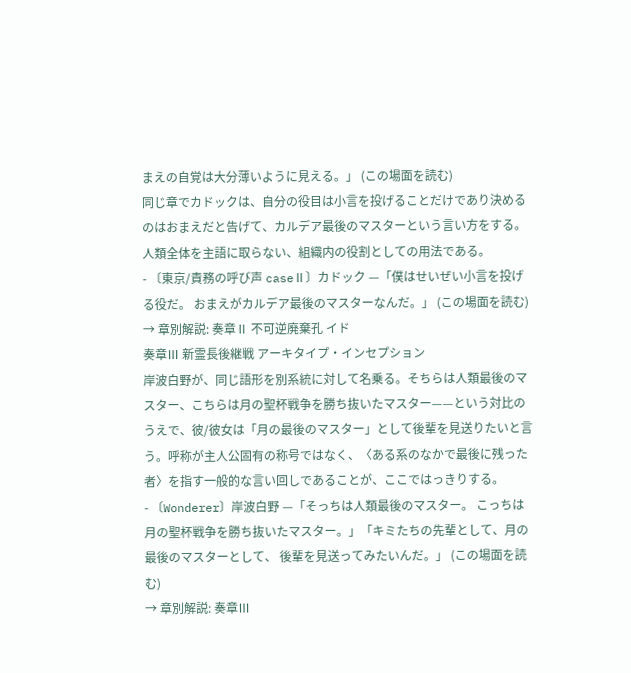まえの自覚は大分薄いように見える。」 (この場面を読む)
同じ章でカドックは、自分の役目は小言を投げることだけであり決めるのはおまえだと告げて、カルデア最後のマスターという言い方をする。人類全体を主語に取らない、組織内の役割としての用法である。
- 〔東京/責務の呼び声 caseⅡ〕カドック —「僕はせいぜい小言を投げる役だ。 おまえがカルデア最後のマスターなんだ。」 (この場面を読む)
→ 章別解説: 奏章Ⅱ 不可逆廃棄孔 イド
奏章Ⅲ 新霊長後継戦 アーキタイプ・インセプション
岸波白野が、同じ語形を別系統に対して名乗る。そちらは人類最後のマスター、こちらは月の聖杯戦争を勝ち抜いたマスター——という対比のうえで、彼/彼女は「月の最後のマスター」として後輩を見送りたいと言う。呼称が主人公固有の称号ではなく、〈ある系のなかで最後に残った者〉を指す一般的な言い回しであることが、ここではっきりする。
- 〔Wonderer〕岸波白野 —「そっちは人類最後のマスター。 こっちは月の聖杯戦争を勝ち抜いたマスター。」「キミたちの先輩として、月の最後のマスターとして、 後輩を見送ってみたいんだ。」 (この場面を読む)
→ 章別解説: 奏章Ⅲ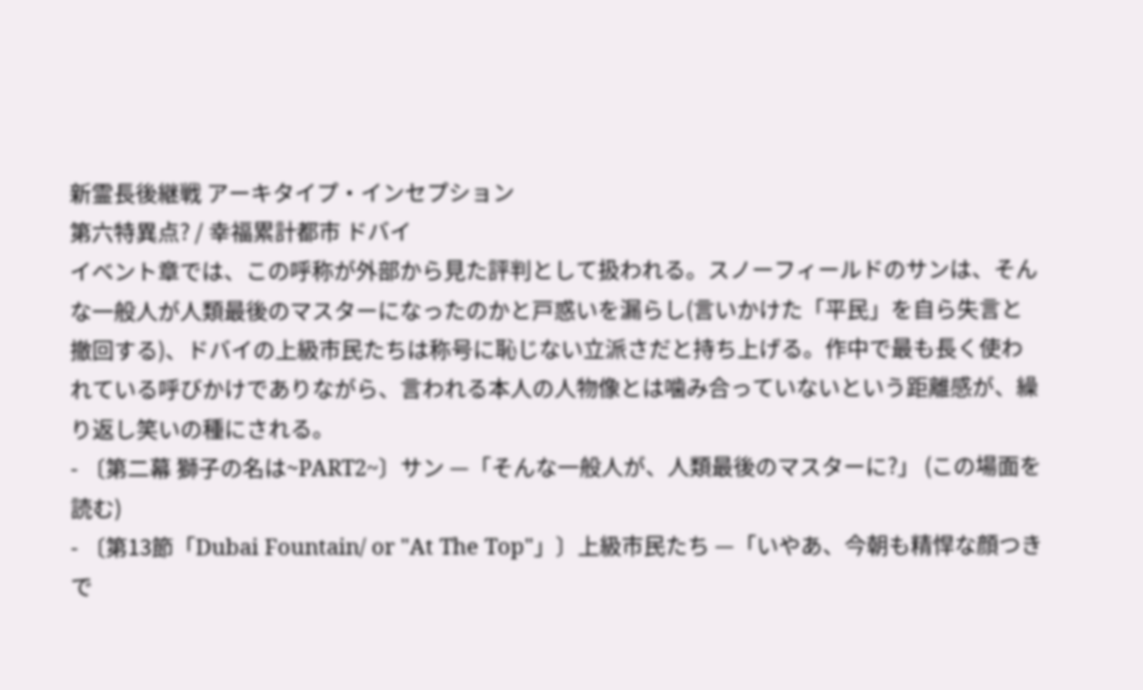新霊長後継戦 アーキタイプ・インセプション
第六特異点? / 幸福累計都市 ドバイ
イベント章では、この呼称が外部から見た評判として扱われる。スノーフィールドのサンは、そんな一般人が人類最後のマスターになったのかと戸惑いを漏らし(言いかけた「平民」を自ら失言と撤回する)、ドバイの上級市民たちは称号に恥じない立派さだと持ち上げる。作中で最も長く使われている呼びかけでありながら、言われる本人の人物像とは噛み合っていないという距離感が、繰り返し笑いの種にされる。
- 〔第二幕 獅子の名は~PART2~〕サン —「そんな一般人が、人類最後のマスターに?」 (この場面を読む)
- 〔第13節「Dubai Fountain/ or "At The Top"」〕上級市民たち —「いやあ、今朝も精悍な顔つきで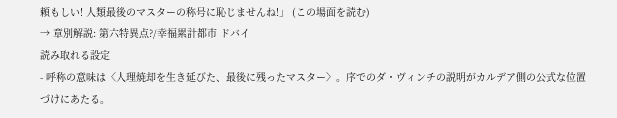頼もしい! 人類最後のマスターの称号に恥じませんね!」 (この場面を読む)
→ 章別解説: 第六特異点?/幸福累計都市 ドバイ
読み取れる設定
- 呼称の意味は〈人理焼却を生き延びた、最後に残ったマスター〉。序でのダ・ヴィンチの説明がカルデア側の公式な位置づけにあたる。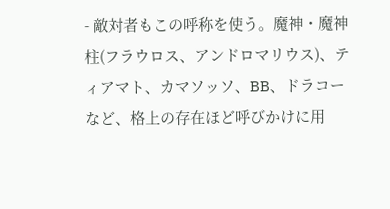- 敵対者もこの呼称を使う。魔神・魔神柱(フラウロス、アンドロマリウス)、ティアマト、カマソッソ、BB、ドラコーなど、格上の存在ほど呼びかけに用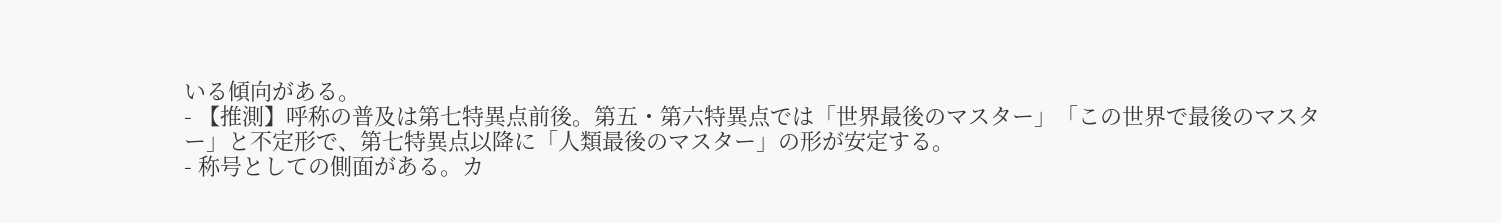いる傾向がある。
- 【推測】呼称の普及は第七特異点前後。第五・第六特異点では「世界最後のマスター」「この世界で最後のマスター」と不定形で、第七特異点以降に「人類最後のマスター」の形が安定する。
- 称号としての側面がある。カ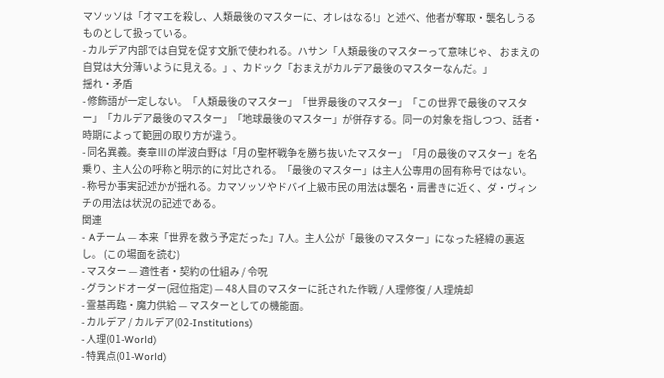マソッソは「オマエを殺し、人類最後のマスターに、オレはなる!」と述べ、他者が奪取・襲名しうるものとして扱っている。
- カルデア内部では自覚を促す文脈で使われる。ハサン「人類最後のマスターって意味じゃ、 おまえの自覚は大分薄いように見える。」、カドック「おまえがカルデア最後のマスターなんだ。」
揺れ・矛盾
- 修飾語が一定しない。「人類最後のマスター」「世界最後のマスター」「この世界で最後のマスター」「カルデア最後のマスター」「地球最後のマスター」が併存する。同一の対象を指しつつ、話者・時期によって範囲の取り方が違う。
- 同名異義。奏章Ⅲの岸波白野は「月の聖杯戦争を勝ち抜いたマスター」「月の最後のマスター」を名乗り、主人公の呼称と明示的に対比される。「最後のマスター」は主人公専用の固有称号ではない。
- 称号か事実記述かが揺れる。カマソッソやドバイ上級市民の用法は襲名・肩書きに近く、ダ・ヴィンチの用法は状況の記述である。
関連
- Aチーム — 本来「世界を救う予定だった」7人。主人公が「最後のマスター」になった経緯の裏返し。 (この場面を読む)
- マスター — 適性者・契約の仕組み / 令呪
- グランドオーダー(冠位指定) — 48人目のマスターに託された作戦 / 人理修復 / 人理焼却
- 霊基再臨・魔力供給 — マスターとしての機能面。
- カルデア / カルデア(02-Institutions)
- 人理(01-World)
- 特異点(01-World)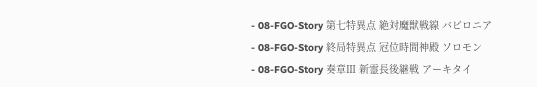- 08-FGO-Story 第七特異点 絶対魔獣戦線 バビロニア
- 08-FGO-Story 終局特異点 冠位時間神殿 ソロモン
- 08-FGO-Story 奏章Ⅲ 新霊長後継戦 アーキタイ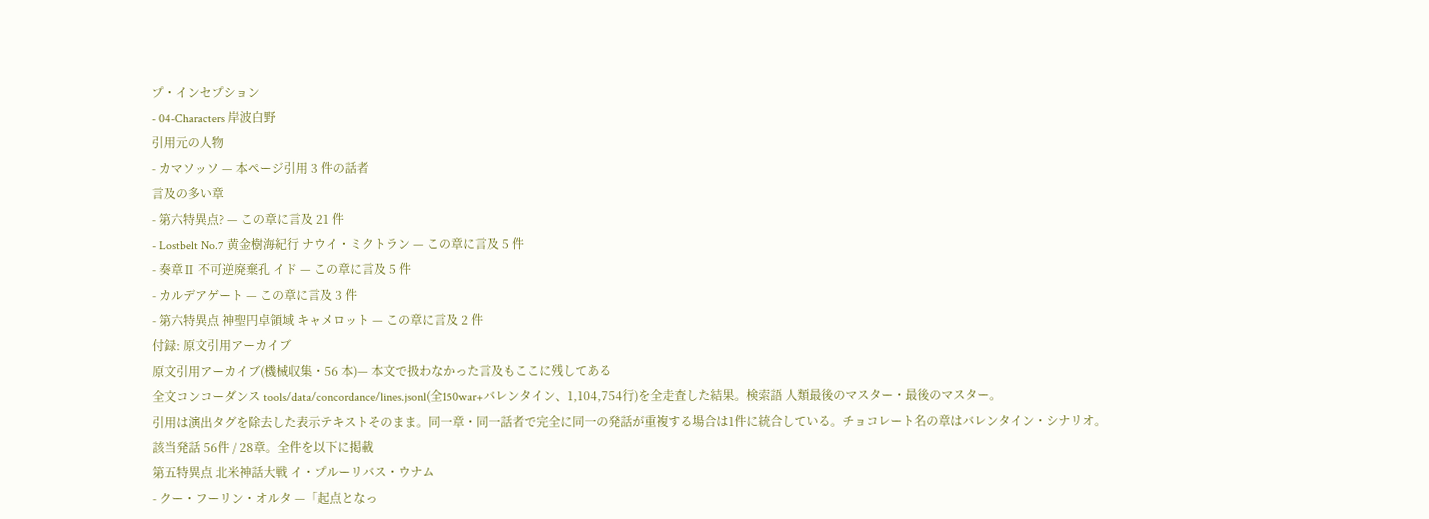プ・インセプション
- 04-Characters 岸波白野
引用元の人物
- カマソッソ — 本ページ引用 3 件の話者
言及の多い章
- 第六特異点? — この章に言及 21 件
- Lostbelt No.7 黄金樹海紀行 ナウイ・ミクトラン — この章に言及 5 件
- 奏章Ⅱ 不可逆廃棄孔 イド — この章に言及 5 件
- カルデアゲート — この章に言及 3 件
- 第六特異点 神聖円卓領域 キャメロット — この章に言及 2 件
付録: 原文引用アーカイブ
原文引用アーカイブ(機械収集・56 本)— 本文で扱わなかった言及もここに残してある
全文コンコーダンス tools/data/concordance/lines.jsonl(全150war+バレンタイン、1,104,754行)を全走査した結果。検索語 人類最後のマスター・最後のマスター。
引用は演出タグを除去した表示テキストそのまま。同一章・同一話者で完全に同一の発話が重複する場合は1件に統合している。チョコレート名の章はバレンタイン・シナリオ。
該当発話 56件 / 28章。全件を以下に掲載
第五特異点 北米神話大戦 イ・プルーリバス・ウナム
- クー・フーリン・オルタ —「起点となっ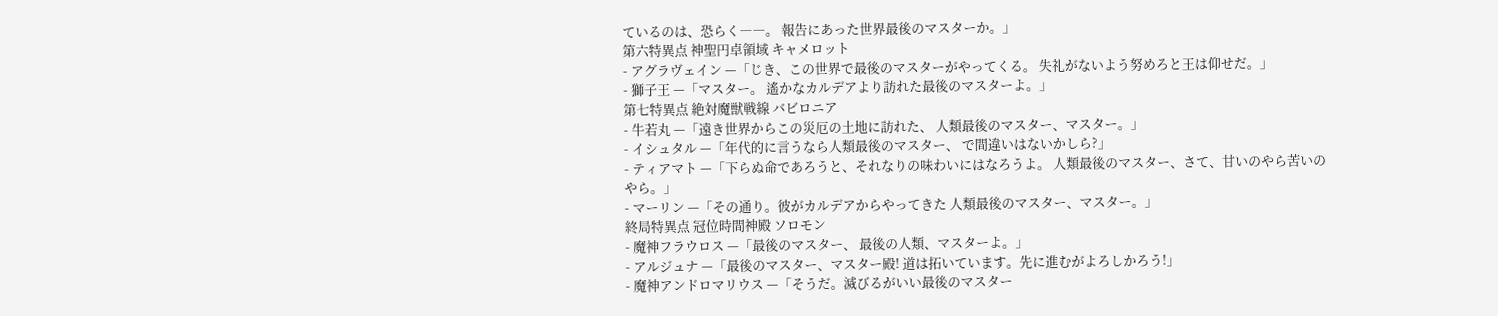ているのは、恐らく――。 報告にあった世界最後のマスターか。」
第六特異点 神聖円卓領域 キャメロット
- アグラヴェイン —「じき、この世界で最後のマスターがやってくる。 失礼がないよう努めろと王は仰せだ。」
- 獅子王 —「マスター。 遙かなカルデアより訪れた最後のマスターよ。」
第七特異点 絶対魔獣戦線 バビロニア
- 牛若丸 —「遠き世界からこの災厄の土地に訪れた、 人類最後のマスター、マスター。」
- イシュタル —「年代的に言うなら人類最後のマスター、 で間違いはないかしら?」
- ティアマト —「下らぬ命であろうと、それなりの味わいにはなろうよ。 人類最後のマスター、さて、甘いのやら苦いのやら。」
- マーリン —「その通り。彼がカルデアからやってきた 人類最後のマスター、マスター。」
終局特異点 冠位時間神殿 ソロモン
- 魔神フラウロス —「最後のマスター、 最後の人類、マスターよ。」
- アルジュナ —「最後のマスター、マスター殿! 道は拓いています。先に進むがよろしかろう!」
- 魔神アンドロマリウス —「そうだ。滅びるがいい最後のマスター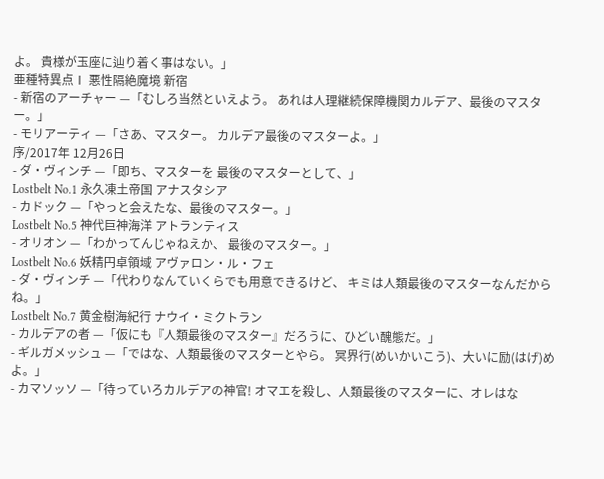よ。 貴様が玉座に辿り着く事はない。」
亜種特異点Ⅰ 悪性隔絶魔境 新宿
- 新宿のアーチャー —「むしろ当然といえよう。 あれは人理継続保障機関カルデア、最後のマスター。」
- モリアーティ —「さあ、マスター。 カルデア最後のマスターよ。」
序/2017年 12月26日
- ダ・ヴィンチ —「即ち、マスターを 最後のマスターとして、」
Lostbelt No.1 永久凍土帝国 アナスタシア
- カドック —「やっと会えたな、最後のマスター。」
Lostbelt No.5 神代巨神海洋 アトランティス
- オリオン —「わかってんじゃねえか、 最後のマスター。」
Lostbelt No.6 妖精円卓領域 アヴァロン・ル・フェ
- ダ・ヴィンチ —「代わりなんていくらでも用意できるけど、 キミは人類最後のマスターなんだからね。」
Lostbelt No.7 黄金樹海紀行 ナウイ・ミクトラン
- カルデアの者 —「仮にも『人類最後のマスター』だろうに、ひどい醜態だ。」
- ギルガメッシュ —「ではな、人類最後のマスターとやら。 冥界行(めいかいこう)、大いに励(はげ)めよ。」
- カマソッソ —「待っていろカルデアの神官! オマエを殺し、人類最後のマスターに、オレはな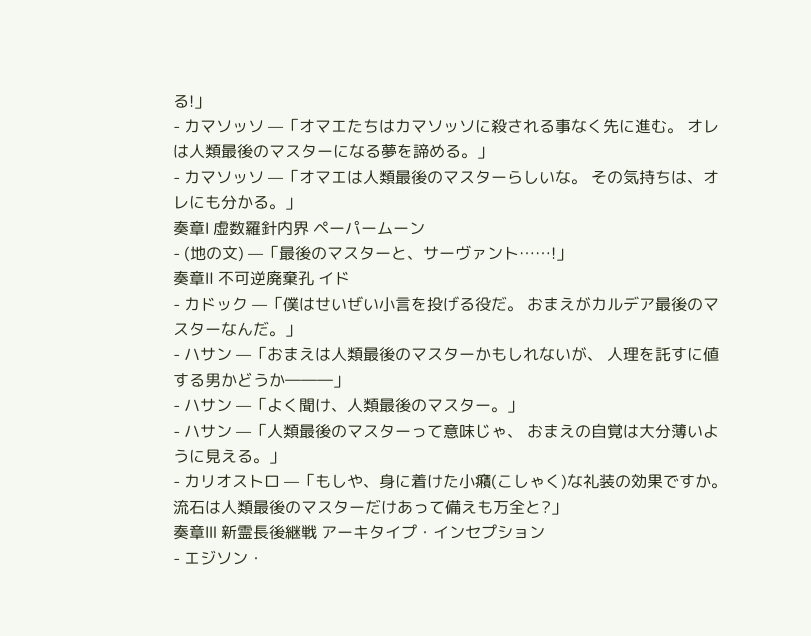る!」
- カマソッソ —「オマエたちはカマソッソに殺される事なく先に進む。 オレは人類最後のマスターになる夢を諦める。」
- カマソッソ —「オマエは人類最後のマスターらしいな。 その気持ちは、オレにも分かる。」
奏章Ⅰ 虚数羅針内界 ペーパームーン
- (地の文) —「最後のマスターと、サーヴァント……!」
奏章Ⅱ 不可逆廃棄孔 イド
- カドック —「僕はせいぜい小言を投げる役だ。 おまえがカルデア最後のマスターなんだ。」
- ハサン —「おまえは人類最後のマスターかもしれないが、 人理を託すに値する男かどうか―――」
- ハサン —「よく聞け、人類最後のマスター。」
- ハサン —「人類最後のマスターって意味じゃ、 おまえの自覚は大分薄いように見える。」
- カリオストロ —「もしや、身に着けた小癪(こしゃく)な礼装の効果ですか。 流石は人類最後のマスターだけあって備えも万全と?」
奏章Ⅲ 新霊長後継戦 アーキタイプ・インセプション
- エジソン・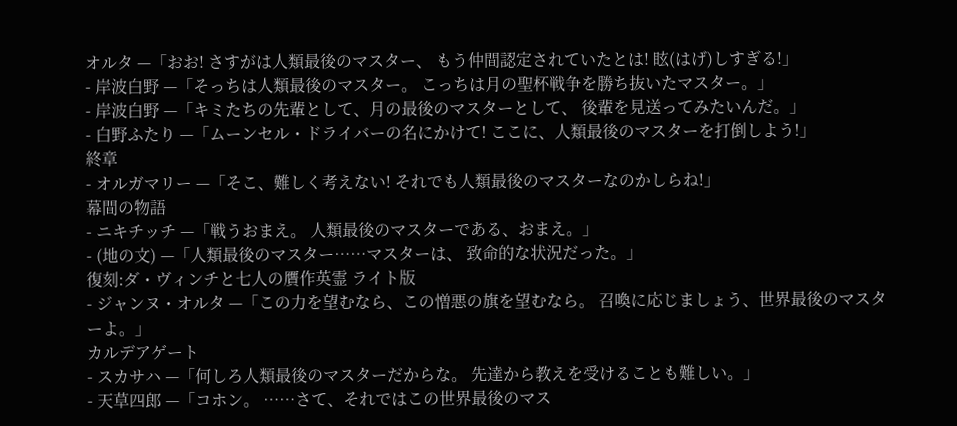オルタ —「おお! さすがは人類最後のマスター、 もう仲間認定されていたとは! 眩(はげ)しすぎる!」
- 岸波白野 —「そっちは人類最後のマスター。 こっちは月の聖杯戦争を勝ち抜いたマスター。」
- 岸波白野 —「キミたちの先輩として、月の最後のマスターとして、 後輩を見送ってみたいんだ。」
- 白野ふたり —「ムーンセル・ドライバーの名にかけて! ここに、人類最後のマスターを打倒しよう!」
終章
- オルガマリー —「そこ、難しく考えない! それでも人類最後のマスターなのかしらね!」
幕間の物語
- ニキチッチ —「戦うおまえ。 人類最後のマスターである、おまえ。」
- (地の文) —「人類最後のマスター……マスターは、 致命的な状況だった。」
復刻:ダ・ヴィンチと七人の贋作英霊 ライト版
- ジャンヌ・オルタ —「この力を望むなら、この憎悪の旗を望むなら。 召喚に応じましょう、世界最後のマスターよ。」
カルデアゲート
- スカサハ —「何しろ人類最後のマスターだからな。 先達から教えを受けることも難しい。」
- 天草四郎 —「コホン。 ……さて、それではこの世界最後のマス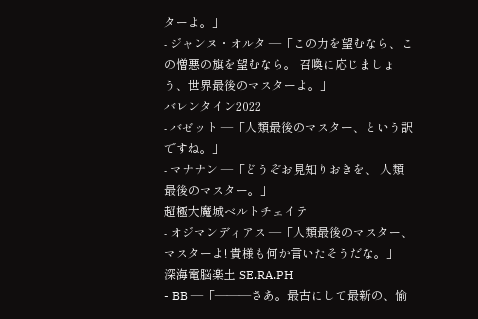ターよ。」
- ジャンヌ・オルタ —「この力を望むなら、この憎悪の旗を望むなら。 召喚に応じましょう、世界最後のマスターよ。」
バレンタイン2022
- バゼット —「人類最後のマスター、という訳ですね。」
- マナナン —「どうぞお見知りおきを、 人類最後のマスター。」
超極大魔城ベルトチェイテ
- オジマンディアス —「人類最後のマスター、マスターよ! 貴様も何か言いたそうだな。」
深海電脳楽土 SE.RA.PH
- BB —「―――さあ。最古にして最新の、愉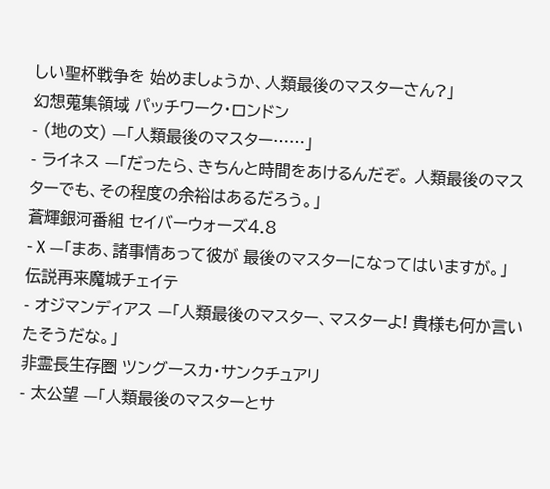しい聖杯戦争を 始めましょうか、人類最後のマスターさん?」
幻想蒐集領域 パッチワーク・ロンドン
- (地の文) —「人類最後のマスター……」
- ライネス —「だったら、きちんと時間をあけるんだぞ。 人類最後のマスターでも、その程度の余裕はあるだろう。」
蒼輝銀河番組 セイバーウォーズ4.8
- X —「まあ、諸事情あって彼が 最後のマスターになってはいますが。」
伝説再来魔城チェイテ
- オジマンディアス —「人類最後のマスター、マスターよ! 貴様も何か言いたそうだな。」
非霊長生存圏 ツングースカ・サンクチュアリ
- 太公望 —「人類最後のマスターとサ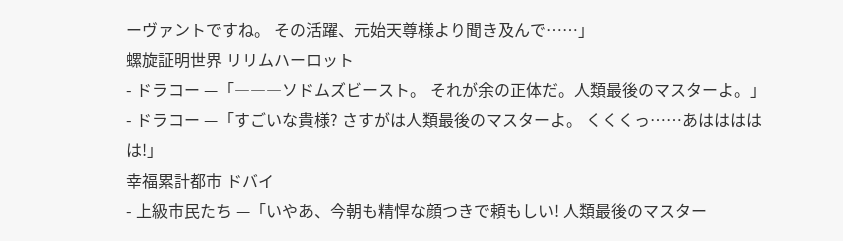ーヴァントですね。 その活躍、元始天尊様より聞き及んで……」
螺旋証明世界 リリムハーロット
- ドラコー —「―――ソドムズビースト。 それが余の正体だ。人類最後のマスターよ。」
- ドラコー —「すごいな貴様? さすがは人類最後のマスターよ。 くくくっ……あははははは!」
幸福累計都市 ドバイ
- 上級市民たち —「いやあ、今朝も精悍な顔つきで頼もしい! 人類最後のマスター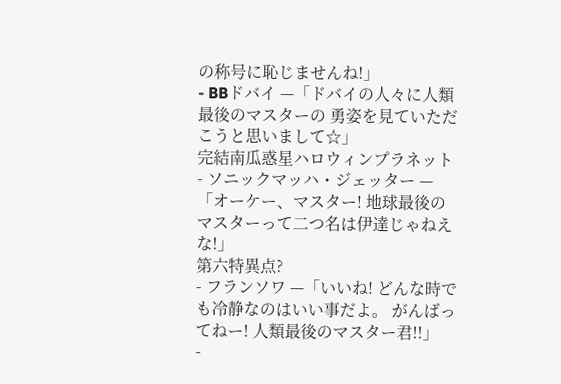の称号に恥じませんね!」
- BBドバイ —「ドバイの人々に人類最後のマスターの 勇姿を見ていただこうと思いまして☆」
完結南瓜惑星ハロウィンプラネット
- ソニックマッハ・ジェッター —「オーケー、マスター! 地球最後のマスターって二つ名は伊達じゃねえな!」
第六特異点?
- フランソワ —「いいね! どんな時でも冷静なのはいい事だよ。 がんばってねー! 人類最後のマスター君!!」
-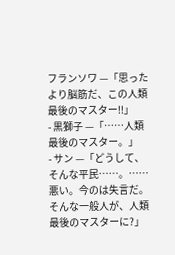フランソワ —「思ったより脳筋だ、この人類最後のマスター!!」
- 黒獅子 —「……人類最後のマスター。」
- サン —「どうして、そんな平民……。……悪い。今のは失言だ。 そんな一般人が、人類最後のマスターに?」